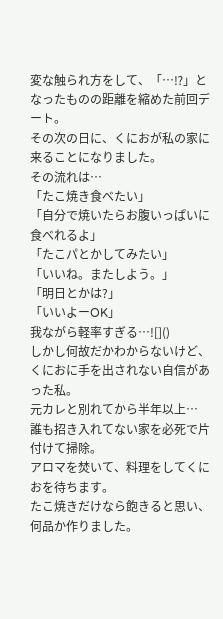変な触られ方をして、「…⁉」となったものの距離を縮めた前回デート。
その次の日に、くにおが私の家に来ることになりました。
その流れは…
「たこ焼き食べたい」
「自分で焼いたらお腹いっぱいに食べれるよ」
「たこパとかしてみたい」
「いいね。またしよう。」
「明日とかは?」
「いいよーOK」
我ながら軽率すぎる…![]()
しかし何故だかわからないけど、
くにおに手を出されない自信があった私。
元カレと別れてから半年以上…
誰も招き入れてない家を必死で片付けて掃除。
アロマを焚いて、料理をしてくにおを待ちます。
たこ焼きだけなら飽きると思い、何品か作りました。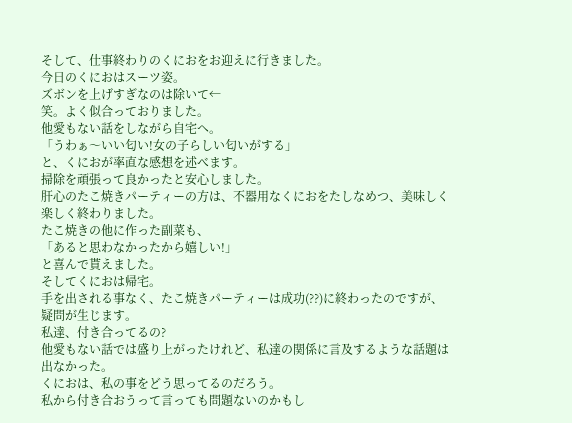そして、仕事終わりのくにおをお迎えに行きました。
今日のくにおはスーツ姿。
ズボンを上げすぎなのは除いて←
笑。よく似合っておりました。
他愛もない話をしながら自宅へ。
「うわぁ〜いい匂い!女の子らしい匂いがする」
と、くにおが率直な感想を述べます。
掃除を頑張って良かったと安心しました。
肝心のたこ焼きパーティーの方は、不器用なくにおをたしなめつ、美味しく楽しく終わりました。
たこ焼きの他に作った副菜も、
「あると思わなかったから嬉しい!」
と喜んで貰えました。
そしてくにおは帰宅。
手を出される事なく、たこ焼きパーティーは成功(??)に終わったのですが、
疑問が生じます。
私達、付き合ってるの?
他愛もない話では盛り上がったけれど、私達の関係に言及するような話題は出なかった。
くにおは、私の事をどう思ってるのだろう。
私から付き合おうって言っても問題ないのかもし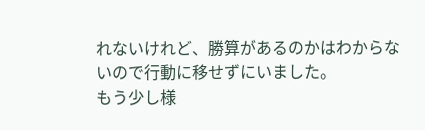れないけれど、勝算があるのかはわからないので行動に移せずにいました。
もう少し様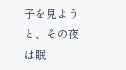子を見ようと、その夜は眠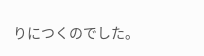りにつくのでした。